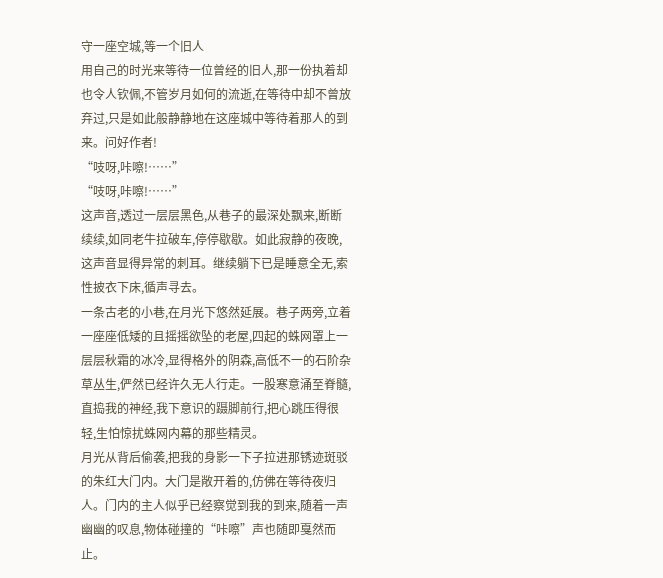守一座空城,等一个旧人
用自己的时光来等待一位曾经的旧人,那一份执着却也令人钦佩,不管岁月如何的流逝,在等待中却不曾放弃过,只是如此般静静地在这座城中等待着那人的到来。问好作者!
“吱呀,咔嚓!……”
“吱呀,咔嚓!……”
这声音,透过一层层黑色,从巷子的最深处飘来,断断续续,如同老牛拉破车,停停歇歇。如此寂静的夜晚,这声音显得异常的刺耳。继续躺下已是睡意全无,索性披衣下床,循声寻去。
一条古老的小巷,在月光下悠然延展。巷子两旁,立着一座座低矮的且摇摇欲坠的老屋,四起的蛛网罩上一层层秋霜的冰冷,显得格外的阴森,高低不一的石阶杂草丛生,俨然已经许久无人行走。一股寒意涌至脊髓,直捣我的神经,我下意识的蹑脚前行,把心跳压得很轻,生怕惊扰蛛网内幕的那些精灵。
月光从背后偷袭,把我的身影一下子拉进那锈迹斑驳的朱红大门内。大门是敞开着的,仿佛在等待夜归人。门内的主人似乎已经察觉到我的到来,随着一声幽幽的叹息,物体碰撞的“咔嚓”声也随即戛然而止。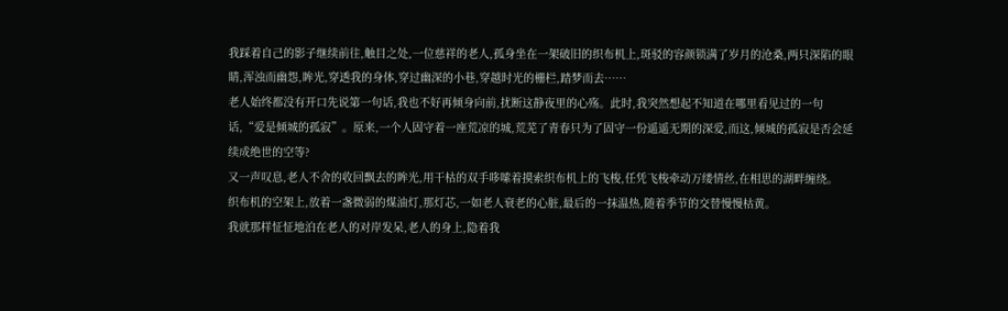我踩着自己的影子继续前往,触目之处,一位慈祥的老人,孤身坐在一架破旧的织布机上,斑驳的容颜锁满了岁月的沧桑,两只深陷的眼睛,浑浊而幽怨,眸光,穿透我的身体,穿过幽深的小巷,穿越时光的栅栏,踏梦而去……
老人始终都没有开口先说第一句话,我也不好再倾身向前,扰断这静夜里的心殇。此时,我突然想起不知道在哪里看见过的一句话,“爱是倾城的孤寂”。原来,一个人固守着一座荒凉的城,荒芜了青春只为了固守一份遥遥无期的深爱,而这,倾城的孤寂是否会延续成绝世的空等?
又一声叹息,老人不舍的收回飘去的眸光,用干枯的双手哆嗦着摸索织布机上的飞梭,任凭飞梭牵动万缕情丝,在相思的湖畔缠绕。
织布机的空架上,放着一盏微弱的煤油灯,那灯芯,一如老人衰老的心脏,最后的一抹温热,随着季节的交替慢慢枯黄。
我就那样怔怔地泊在老人的对岸发呆,老人的身上,隐着我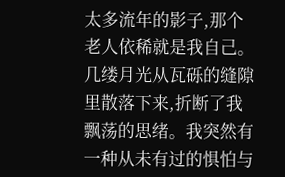太多流年的影子,那个老人依稀就是我自己。
几缕月光从瓦砾的缝隙里散落下来,折断了我飘荡的思绪。我突然有一种从未有过的惧怕与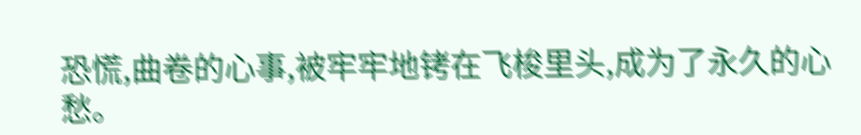恐慌,曲卷的心事,被牢牢地铐在飞梭里头,成为了永久的心愁。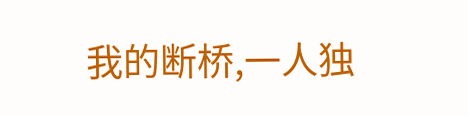我的断桥,一人独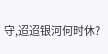守,迢迢银河何时休?